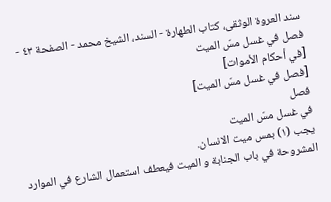سند العروة الوثقى، كتاب الطهارة - السند، الشيخ محمد - الصفحة ٤٣ - فصل في غسل مسّ الميت
[في أحكام الأموات]
[فصل في غسل مسّ الميت]
فصل
في غسل مسّ الميت
يجب (١) بمس ميت الانسان.
المشروحة في باب الجنابة و الميت فيعطف استعمال الشارع في الموارد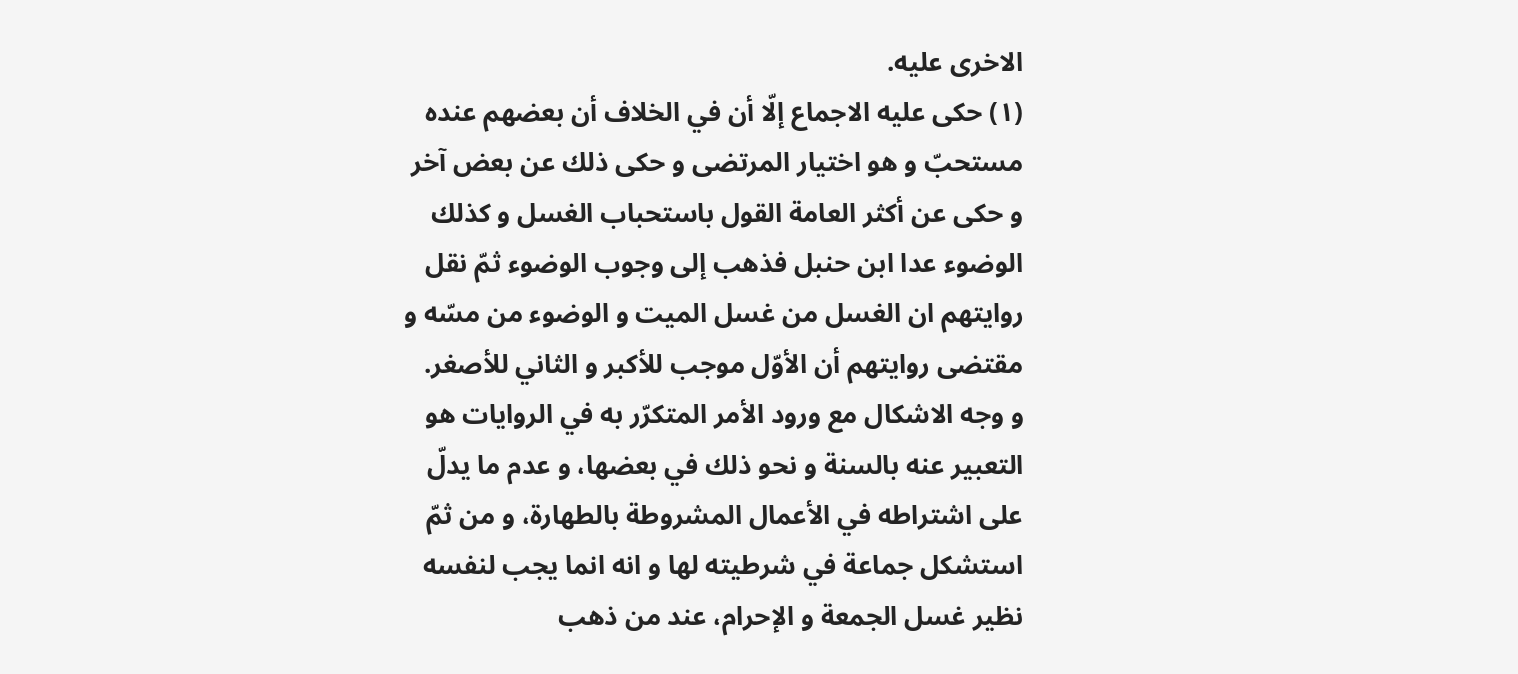الاخرى عليه.
(١) حكى عليه الاجماع إلّا أن في الخلاف أن بعضهم عنده مستحبّ و هو اختيار المرتضى و حكى ذلك عن بعض آخر و حكى عن أكثر العامة القول باستحباب الغسل و كذلك الوضوء عدا ابن حنبل فذهب إلى وجوب الوضوء ثمّ نقل روايتهم ان الغسل من غسل الميت و الوضوء من مسّه و مقتضى روايتهم أن الأوّل موجب للأكبر و الثاني للأصغر.
و وجه الاشكال مع ورود الأمر المتكرّر به في الروايات هو التعبير عنه بالسنة و نحو ذلك في بعضها، و عدم ما يدلّ على اشتراطه في الأعمال المشروطة بالطهارة، و من ثمّ استشكل جماعة في شرطيته لها و انه انما يجب لنفسه نظير غسل الجمعة و الإحرام، عند من ذهب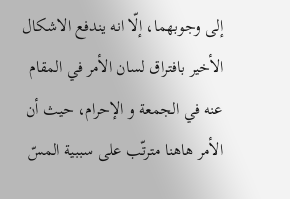إلى وجوبهما، إلّا انه يندفع الاشكال الأخير بافتراق لسان الأمر في المقام عنه في الجمعة و الإحرام، حيث أن الأمر هاهنا مترتّب على سببية المسّ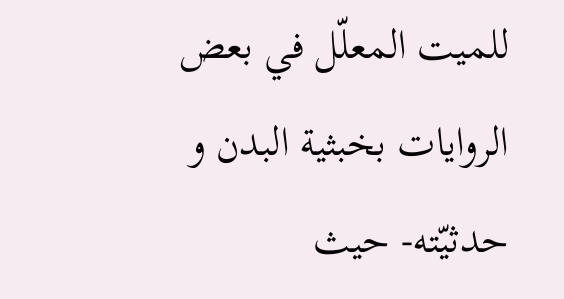للميت المعلّل في بعض الروايات بخبثية البدن و حدثيّته- حيث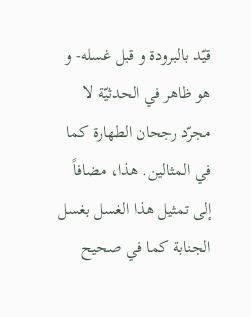قيّد بالبرودة و قبل غسله- و هو ظاهر في الحدثيّة لا مجرّد رجحان الطهارة كما في المثالين. هذا، مضافاً إلى تمثيل هذا الغسل بغسل الجنابة كما في صحيح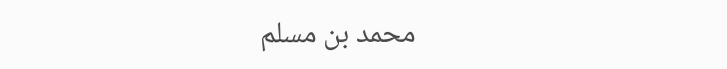محمد بن مسلم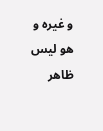و غيره و هو ليس ظاهر